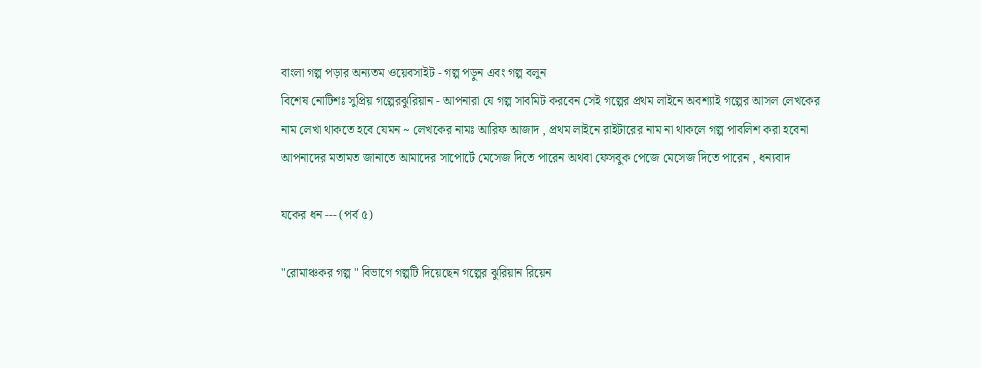বাংলা গল্প পড়ার অন্যতম ওয়েবসাইট - গল্প পড়ুন এবং গল্প বলুন
বিশেষ নোটিশঃ সুপ্রিয় গল্পেরঝুরিয়ান - আপনারা যে গল্প সাবমিট করবেন সেই গল্পের প্রথম লাইনে অবশ্যাই গল্পের আসল লেখকের নাম লেখা থাকতে হবে যেমন ~ লেখকের নামঃ আরিফ আজাদ , প্রথম লাইনে রাইটারের নাম না থাকলে গল্প পাবলিশ করা হবেনা
আপনাদের মতামত জানাতে আমাদের সাপোর্টে মেসেজ দিতে পারেন অথবা ফেসবুক পেজে মেসেজ দিতে পারেন , ধন্যবাদ

যকের ধন --- (পর্ব ৫)

"রোমাঞ্চকর গল্প " বিভাগে গল্পটি দিয়েছেন গল্পের ঝুরিয়ান রিয়েন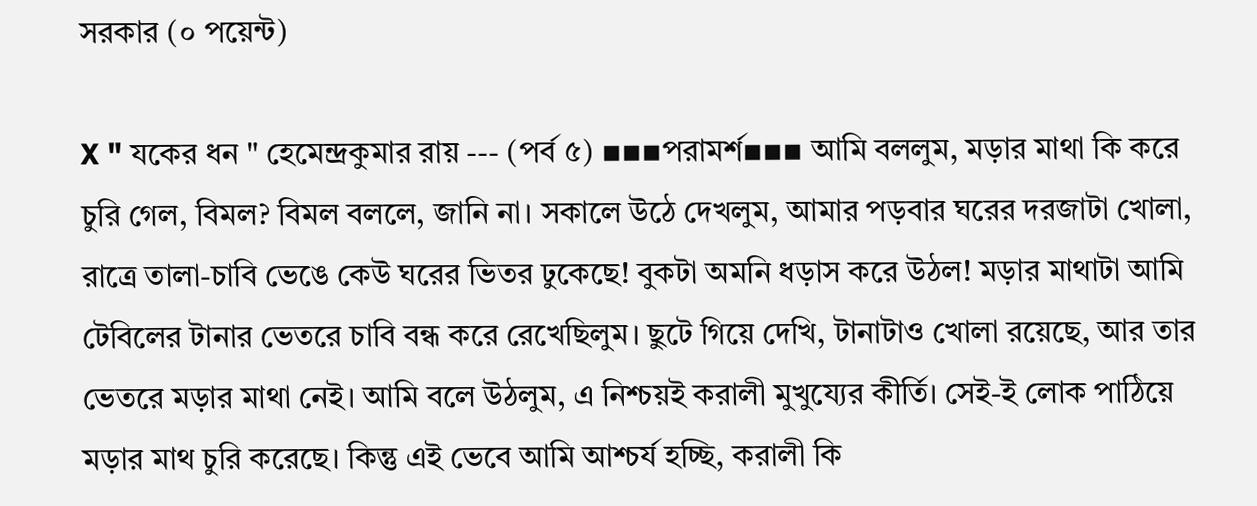সরকার (০ পয়েন্ট)

X " যকের ধন " হেমেন্দ্রকুমার রায় --- (পর্ব ৫) ▪▪▪পরামর্শ▪▪▪ আমি বললুম, মড়ার মাথা কি করে চুরি গেল, বিমল? বিমল বললে, জানি না। সকালে উঠে দেখলুম, আমার পড়বার ঘরের দরজাটা খোলা, রাত্রে তালা-চাবি ভেঙে কেউ ঘরের ভিতর ঢুকেছে! বুকটা অমনি ধড়াস করে উঠল! মড়ার মাথাটা আমি টেবিলের টানার ভেতরে চাবি বন্ধ করে রেখেছিলুম। ছুটে গিয়ে দেখি, টানাটাও খোলা রয়েছে, আর তার ভেতরে মড়ার মাথা নেই। আমি বলে উঠলুম, এ নিশ্চয়ই করালী মুখুয্যের কীর্তি। সেই-ই লোক পাঠিয়ে মড়ার মাথ চুরি করেছে। কিন্তু এই ভেবে আমি আশ্চর্য হচ্ছি, করালী কি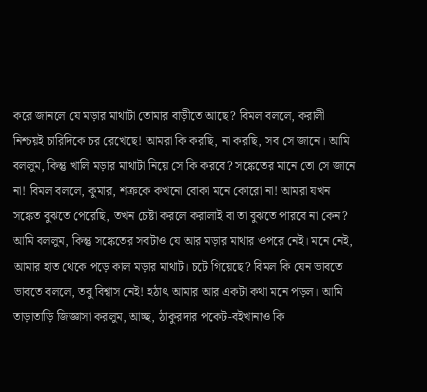করে জানলে যে মড়ার মাথাটা তোমার বাড়ীতে আছে? বিমল বললে, করালী নিশ্চয়ই চারিদিকে চর রেখেছে! আমরা কি করছি, না করছি, সব সে জানে। আমি বললুম, কিন্তু খালি মড়ার মাথাটা নিয়ে সে কি করবে? সঙ্কেতের মানে তো সে জানে না! বিমল বললে, কুমার, শক্রকে কখনো বোকা মনে কোরো না! আমরা যখন সঙ্কেত বুঝতে পেরেছি, তখন চেষ্টা করলে করালাই বা তা বুঝতে পারবে না কেন? আমি বললুম, কিন্তু সঙ্কেতের সবটাও যে আর মড়ার মাথার ওপরে নেই। মনে নেই, আমার হাত থেকে পড়ে কাল মড়ার মাথাট। চটে গিয়েছে? বিমল কি যেন ভাবতে ভাবতে বললে, তবু বিশ্বাস নেই! হঠাৎ আমার আর একটা কথা মনে পড়ল। আমি তাড়াতাড়ি জিজ্ঞাসা করলুম, আচ্ছ, ঠাকুরদার পকেট-বইখানাও কি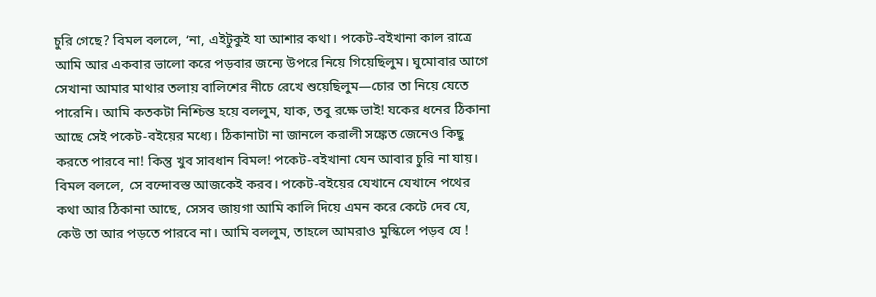চুরি গেছে? বিমল বললে, ‘না, এইটুকুই যা আশার কথা। পকেট-বইখানা কাল রাত্রে আমি আর একবার ভালো করে পড়বার জন্যে উপরে নিয়ে গিয়েছিলুম। ঘুমোবার আগে সেখানা আমার মাথার তলায় বালিশের নীচে রেখে শুয়েছিলুম—চোর তা নিয়ে যেতে পারেনি। আমি কতকটা নিশ্চিন্ত হয়ে বললুম, যাক, তবু রক্ষে ভাই! যকের ধনের ঠিকানা আছে সেই পকেট-বইয়ের মধ্যে। ঠিকানাটা না জানলে করালী সঙ্কেত জেনেও কিছু করতে পারবে না! কিন্তু খুব সাবধান বিমল! পকেট-বইখানা যেন আবার চুরি না যায়। বিমল বললে, সে বন্দোবস্ত আজকেই করব। পকেট-বইয়ের যেখানে যেখানে পথের কথা আর ঠিকানা আছে, সেসব জায়গা আমি কালি দিয়ে এমন করে কেটে দেব যে, কেউ তা আর পড়তে পারবে না। আমি বললুম, তাহলে আমরাও মুস্কিলে পড়ব যে !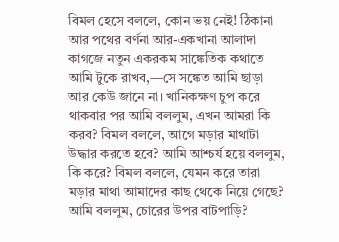বিমল হেসে বললে, কোন ভয় নেই! ঠিকানা আর পথের বর্ণনা আর-একখানা আলাদা কাগজে নতুন একরকম সাঙ্কেতিক কথাতে আমি টুকে রাখব,—সে সঙ্কেত আমি ছাড়া আর কেউ জানে না। খানিকক্ষণ চুপ করে থাকবার পর আমি বললুম, এখন আমরা কি করব? বিমল বললে, আগে মড়ার মাথাটা উদ্ধার করতে হবে? আমি আশ্চর্য হয়ে বললুম, কি করে? বিমল বললে, যেমন করে তারা মড়ার মাথা আমাদের কাছ থেকে নিয়ে গেছে? আমি বললুম, চোরের উপর বাটপাড়ি?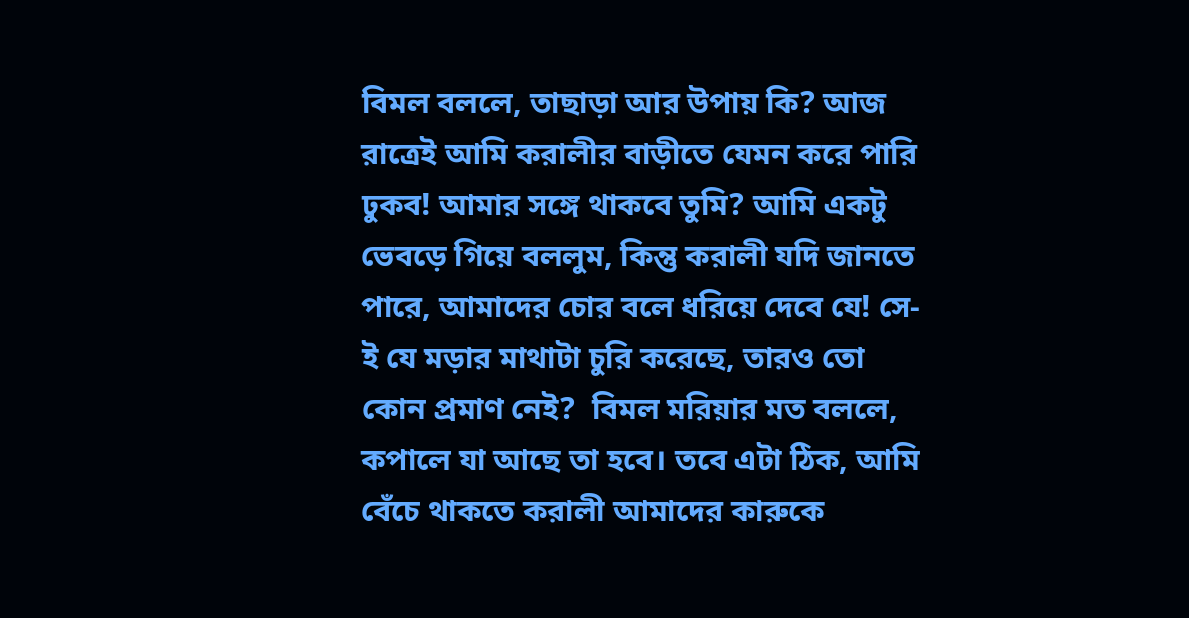বিমল বললে, তাছাড়া আর উপায় কি? আজ রাত্রেই আমি করালীর বাড়ীতে যেমন করে পারি ঢুকব! আমার সঙ্গে থাকবে তুমি? আমি একটু ভেবড়ে গিয়ে বললুম, কিন্তু করালী যদি জানতে পারে, আমাদের চোর বলে ধরিয়ে দেবে যে! সে-ই যে মড়ার মাথাটা চুরি করেছে, তারও তো কোন প্রমাণ নেই?  বিমল মরিয়ার মত বললে, কপালে যা আছে তা হবে। তবে এটা ঠিক, আমি বেঁচে থাকতে করালী আমাদের কারুকে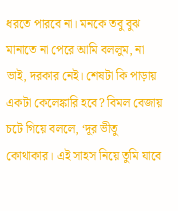ধরতে পারবে না। মনকে তবু বুঝ মানাতে না পেরে আমি বললুম, না ভাই, দরকার নেই। শেষটা কি পাড়ায় একটা কেলেঙ্কারি হবে? বিমল বেজায় চটে গিয়ে বললে, ‘দূর ভীতু কোথাকার। এই সাহস নিয়ে তুমি যাবে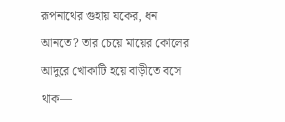রূপনাথের গুহায় যকের, ধন আনতে? তার চেয়ে মায়ের কোলের আদুরে খোকাটি হয়ে বাড়ীতে বসে থাক—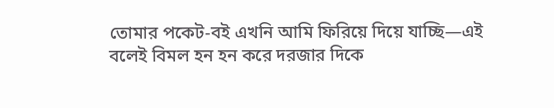তোমার পকেট-বই এখনি আমি ফিরিয়ে দিয়ে যাচ্ছি—এই বলেই বিমল হন হন করে দরজার দিকে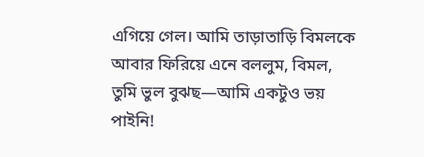এগিয়ে গেল। আমি তাড়াতাড়ি বিমলকে আবার ফিরিয়ে এনে বললুম, বিমল, তুমি ভুল বুঝছ—আমি একটুও ভয় পাইনি!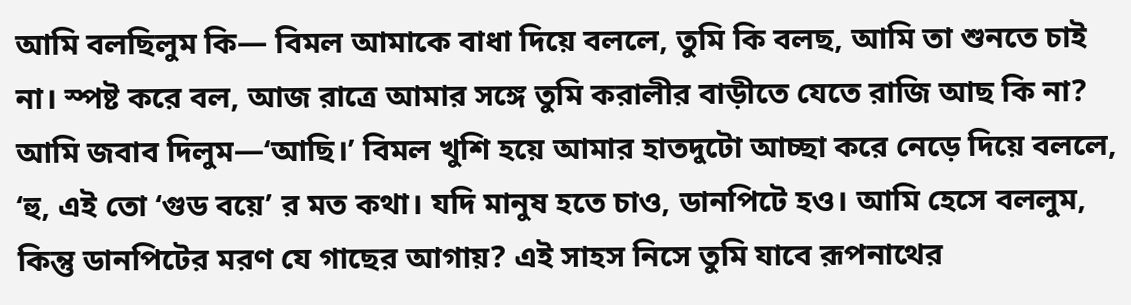আমি বলছিলুম কি— বিমল আমাকে বাধা দিয়ে বললে, তুমি কি বলছ, আমি তা শুনতে চাই না। স্পষ্ট করে বল, আজ রাত্রে আমার সঙ্গে তুমি করালীর বাড়ীতে যেতে রাজি আছ কি না? আমি জবাব দিলুম—‘আছি।’ বিমল খুশি হয়ে আমার হাতদুটো আচ্ছা করে নেড়ে দিয়ে বললে, ‘হু, এই তো ‘গুড বয়ে’ র মত কথা। যদি মানুষ হতে চাও, ডানপিটে হও। আমি হেসে বললুম, কিন্তু ডানপিটের মরণ যে গাছের আগায়? এই সাহস নিসে তুমি যাবে রূপনাথের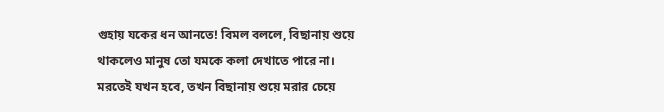গুহায় যকের ধন আনতে! বিমল বললে, বিছানায় শুয়ে থাকলেও মানুষ তো যমকে কলা দেখাতে পারে না। মরতেই যখন হবে, তখন বিছানায় শুয়ে মরার চেয়ে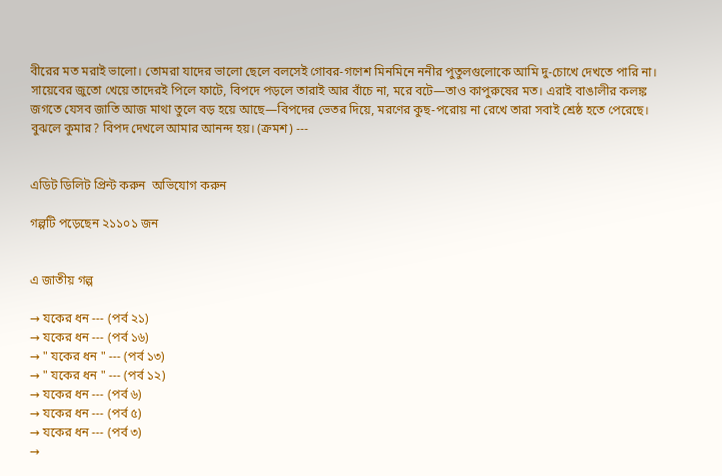বীরের মত মরাই ভালো। তোমরা যাদের ভালো ছেলে বলসেই গোবর-গণেশ মিনমিনে ননীর পুতুলগুলোকে আমি দু-চোখে দেখতে পারি না। সায়েবের জুতো খেয়ে তাদেরই পিলে ফাটে, বিপদে পড়লে তারাই আর বাঁচে না, মরে বটে—তাও কাপুরুষের মত। এরাই বাঙালীর কলঙ্ক জগতে যেসব জাতি আজ মাথা তুলে বড় হয়ে আছে—বিপদের ভেতর দিয়ে, মরণের কুছ-পরোয় না রেখে তারা সবাই শ্রেষ্ঠ হতে পেরেছে। বুঝলে কুমার? বিপদ দেখলে আমার আনন্দ হয়। (ক্রমশ) ---


এডিট ডিলিট প্রিন্ট করুন  অভিযোগ করুন

গল্পটি পড়েছেন ২১১০১ জন


এ জাতীয় গল্প

→ যকের ধন --- (পর্ব ২১)
→ যকের ধন --- (পর্ব ১৬)
→ " যকের ধন " --- (পর্ব ১৩)
→ " যকের ধন " --- (পর্ব ১২)
→ যকের ধন --- (পর্ব ৬)
→ যকের ধন --- (পর্ব ৫)
→ যকের ধন --- (পর্ব ৩)
→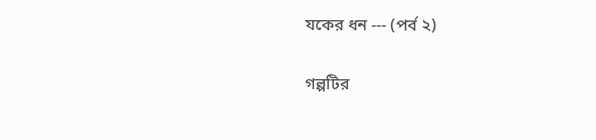যকের ধন --- (পর্ব ২)

গল্পটির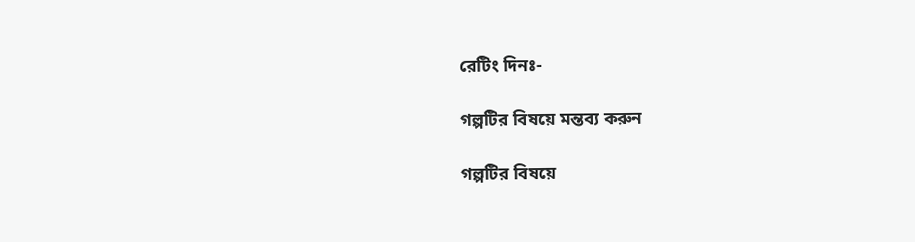রেটিং দিনঃ-

গল্পটির বিষয়ে মন্তব্য করুন

গল্পটির বিষয়ে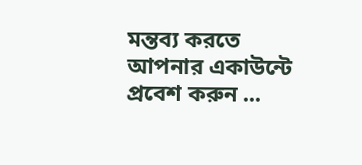মন্তব্য করতে আপনার একাউন্টে প্রবেশ করুন ...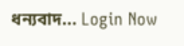ধন্যবাদ... Login Now